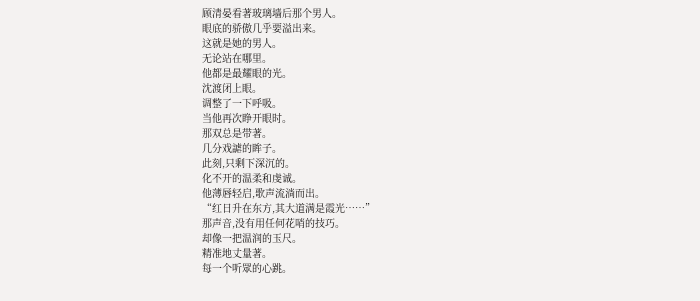顾清晏看著玻璃墙后那个男人。
眼底的骄傲几乎要溢出来。
这就是她的男人。
无论站在哪里。
他都是最耀眼的光。
沈渡闭上眼。
调整了一下呼吸。
当他再次睁开眼时。
那双总是带著。
几分戏謔的眸子。
此刻,只剩下深沉的。
化不开的温柔和虔诚。
他薄唇轻启,歌声流淌而出。
“红日升在东方,其大道满是霞光……”
那声音,没有用任何花哨的技巧。
却像一把温润的玉尺。
精准地丈量著。
每一个听眾的心跳。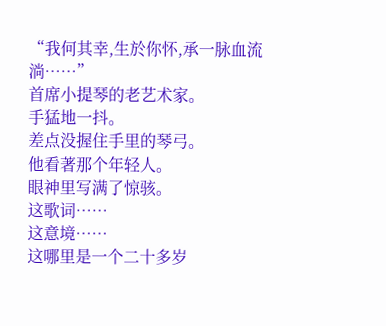“我何其幸,生於你怀,承一脉血流淌……”
首席小提琴的老艺术家。
手猛地一抖。
差点没握住手里的琴弓。
他看著那个年轻人。
眼神里写满了惊骇。
这歌词……
这意境……
这哪里是一个二十多岁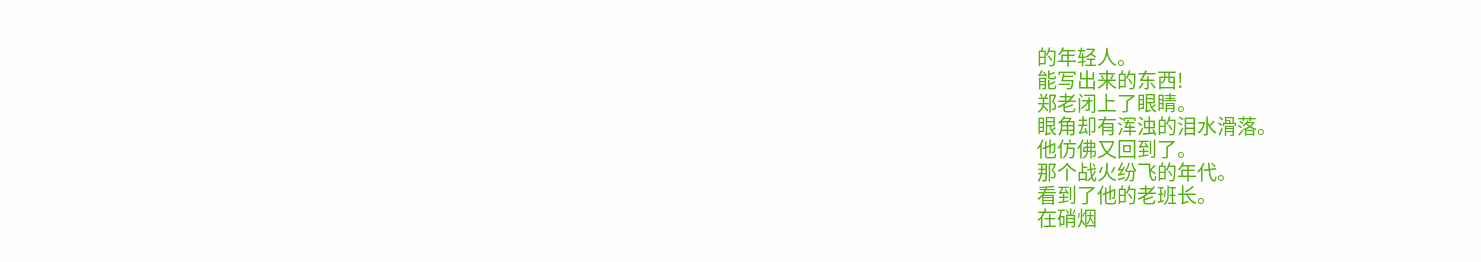的年轻人。
能写出来的东西!
郑老闭上了眼睛。
眼角却有浑浊的泪水滑落。
他仿佛又回到了。
那个战火纷飞的年代。
看到了他的老班长。
在硝烟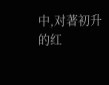中,对著初升的红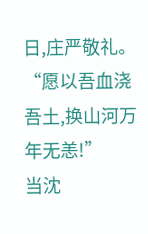日,庄严敬礼。
“愿以吾血浇吾土,换山河万年无恙!”
当沈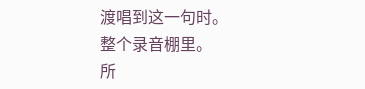渡唱到这一句时。
整个录音棚里。
所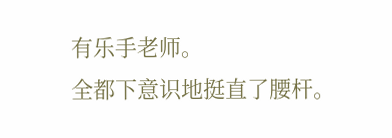有乐手老师。
全都下意识地挺直了腰杆。